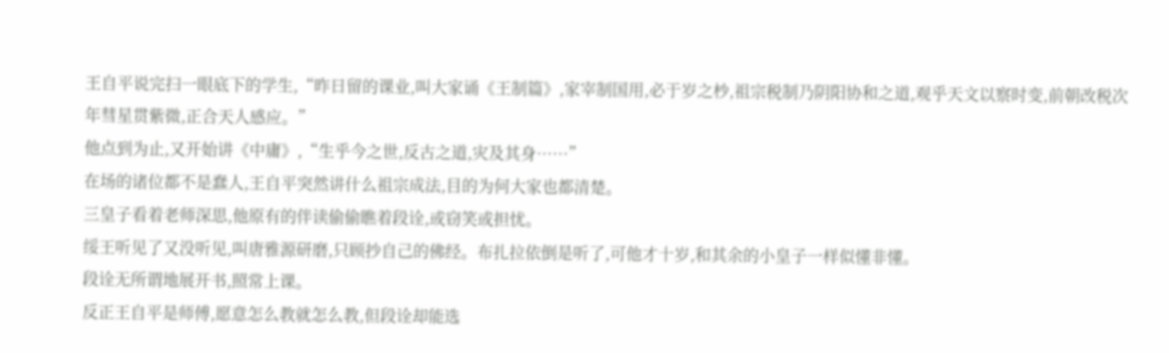王自平说完扫一眼底下的学生,“昨日留的课业,叫大家诵《王制篇》,家宰制国用,必于岁之杪,祖宗税制乃阴阳协和之道,观乎天文以察时变,前朝改税次年彗星贯紫微,正合天人感应。”
他点到为止,又开始讲《中庸》,“生乎今之世,反古之道,灾及其身……”
在场的诸位都不是蠢人,王自平突然讲什么祖宗成法,目的为何大家也都清楚。
三皇子看着老师深思,他原有的伴读偷偷瞧着段诠,或窃笑或担忧。
绥王听见了又没听见,叫唐雅源研磨,只顾抄自己的佛经。布扎拉依倒是听了,可他才十岁,和其余的小皇子一样似懂非懂。
段诠无所谓地展开书,照常上课。
反正王自平是师傅,愿意怎么教就怎么教,但段诠却能选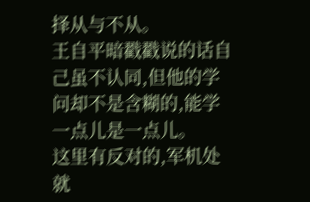择从与不从。
王自平暗戳戳说的话自己虽不认同,但他的学问却不是含糊的,能学一点儿是一点儿。
这里有反对的,军机处就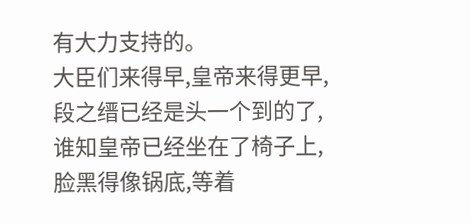有大力支持的。
大臣们来得早,皇帝来得更早,段之缙已经是头一个到的了,谁知皇帝已经坐在了椅子上,脸黑得像锅底,等着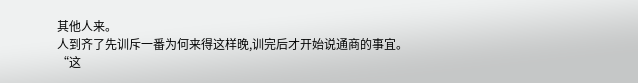其他人来。
人到齐了先训斥一番为何来得这样晚,训完后才开始说通商的事宜。
“这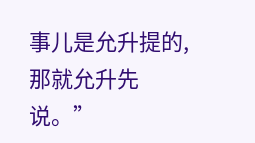事儿是允升提的,那就允升先说。”